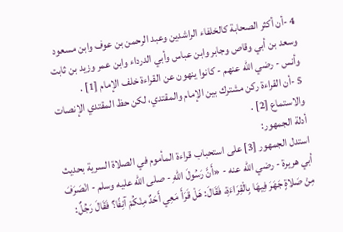4 -أن أكثر الصحابة كالخلفاء الراشدين وعبد الرحمن بن عوف وابن مسعود وسعد بن أبي وقاص وجابر وابن عباس وأبي الدرداء وابن عمر وزيد بن ثابت وأنس - رضي الله عنهم - كانوا ينهون عن القراءة خلف الإمام [1] .
5 -أن القراءة ركن مشترك بين الإمام والمقتدي، لكن حظ المقتدي الإنصات والاستماع [2] .
أدلة الجمهور:
استدل الجمهور [3] على استحباب قراءة المأموم في الصلاة السرية بحديث أبي هريرة - رضي الله عنه - «أَنَّ رَسُولَ اللهِ - صلى الله عليه وسلم - انْصَرَفَ مِنْ صَلاةٍ جَهَرَ فِيهَا بِالْقِرَاءَةِ، فَقَالَ: هَلْ قَرَأَ مَعِي أَحَدٌ مِنْكُمْ آنِفًا؟ فَقَالَ رَجُلٌ: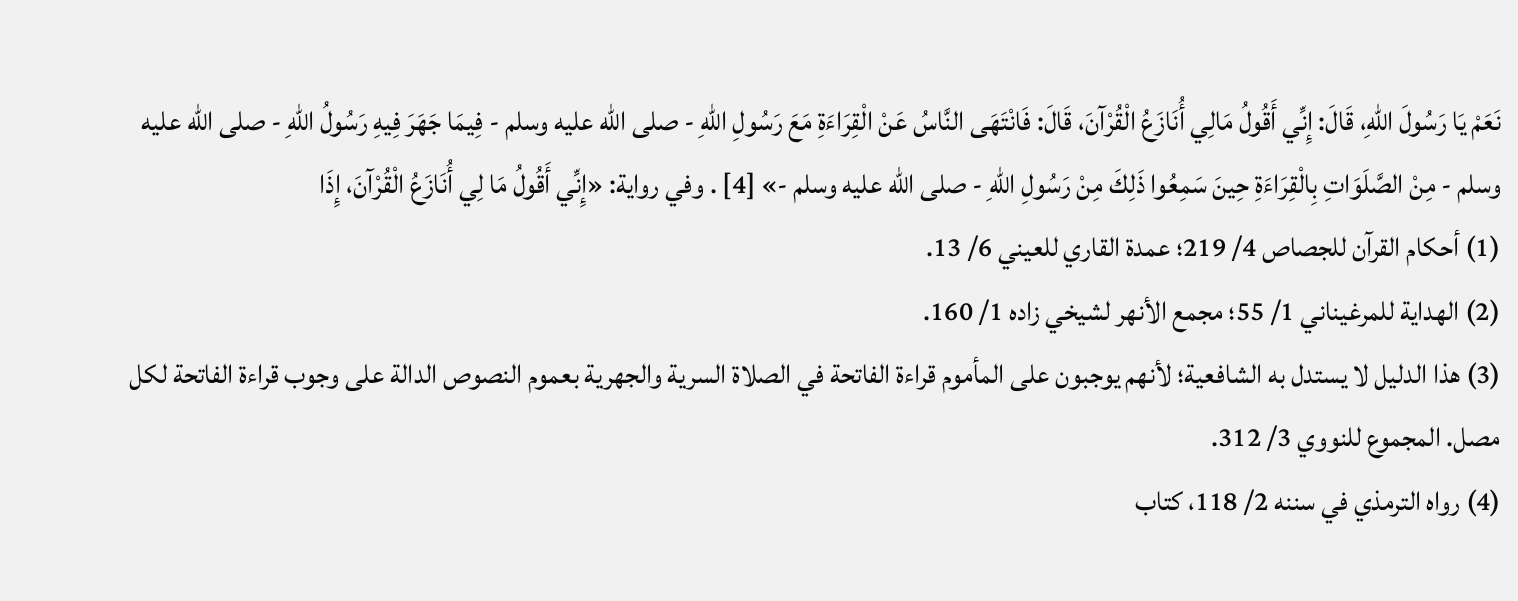نَعَمْ يَا رَسُولَ اللهِ، قَالَ: إِنِّي أَقُولُ مَالِي أُنَازَعُ الْقُرْآنَ، قَالَ: فَانْتَهَى النَّاسُ عَنْ الْقِرَاءَةِ مَعَ رَسُولِ اللهِ - صلى الله عليه وسلم - فِيمَا جَهَرَ فِيهِ رَسُولُ اللهِ - صلى الله عليه وسلم - مِنْ الصَّلَوَاتِ بِالْقِرَاءَةِ حِينَ سَمِعُوا ذَلِكَ مِنْ رَسُولِ اللهِ - صلى الله عليه وسلم -» [4] . وفي رواية: «إِنِّي أَقُولُ مَا لِي أُنَازَعُ الْقُرْآنَ، إِذَا
(1) أحكام القرآن للجصاص 4/ 219؛ عمدة القاري للعيني 6/ 13.
(2) الهداية للمرغيناني 1/ 55؛ مجمع الأنهر لشيخي زاده 1/ 160.
(3) هذا الدليل لا يستدل به الشافعية؛ لأنهم يوجبون على المأموم قراءة الفاتحة في الصلاة السرية والجهرية بعموم النصوص الدالة على وجوب قراءة الفاتحة لكل مصل. المجموع للنووي 3/ 312.
(4) رواه الترمذي في سننه 2/ 118، كتاب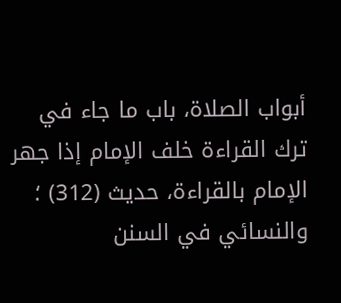أبواب الصلاة، باب ما جاء في ترك القراءة خلف الإمام إذا جهر الإمام بالقراءة، حديث (312) ؛ والنسائي في السنن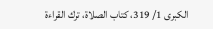الكبرى 1/ 319، كتاب الصلاة، ترك القراءة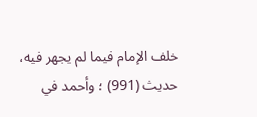خلف الإمام فيما لم يجهر فيه، حديث (991) ؛ وأحمد في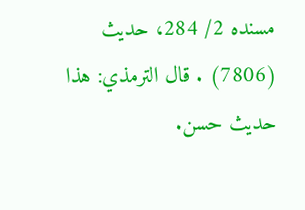مسنده 2/ 284، حديث (7806) . قال الترمذي: هذا حديث حسن.